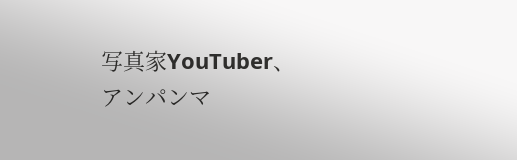写真家YouTuber、アンパンマ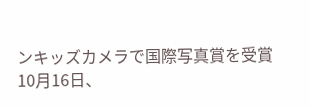ンキッズカメラで国際写真賞を受賞
10月16日、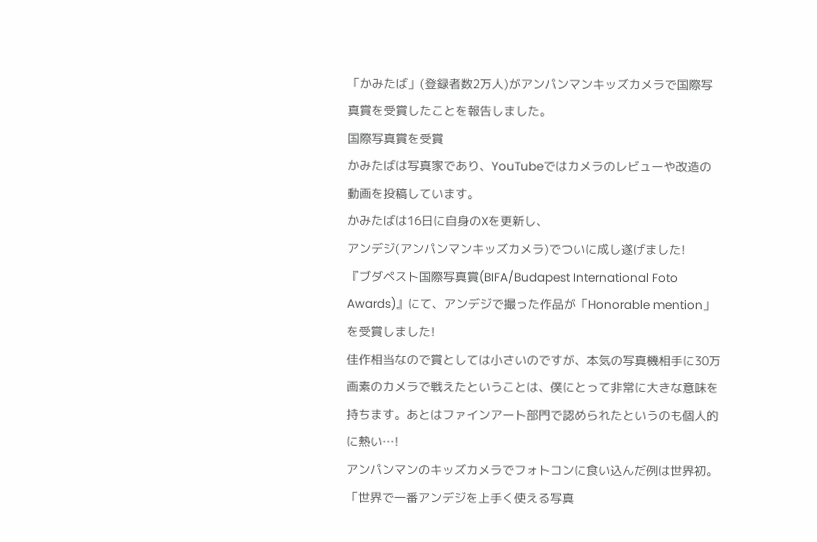「かみたば」(登録者数2万人)がアンパンマンキッズカメラで国際写真賞を受賞したことを報告しました。
国際写真賞を受賞
かみたばは写真家であり、YouTubeではカメラのレビューや改造の動画を投稿しています。
かみたばは16日に自身のXを更新し、
アンデジ(アンパンマンキッズカメラ)でついに成し遂げました!
『ブダペスト国際写真賞(BIFA/Budapest International Foto Awards)』にて、アンデジで撮った作品が「Honorable mention」を受賞しました!
佳作相当なので賞としては小さいのですが、本気の写真機相手に30万画素のカメラで戦えたということは、僕にとって非常に大きな意味を持ちます。あとはファインアート部門で認められたというのも個人的に熱い…!
アンパンマンのキッズカメラでフォトコンに食い込んだ例は世界初。「世界で一番アンデジを上手く使える写真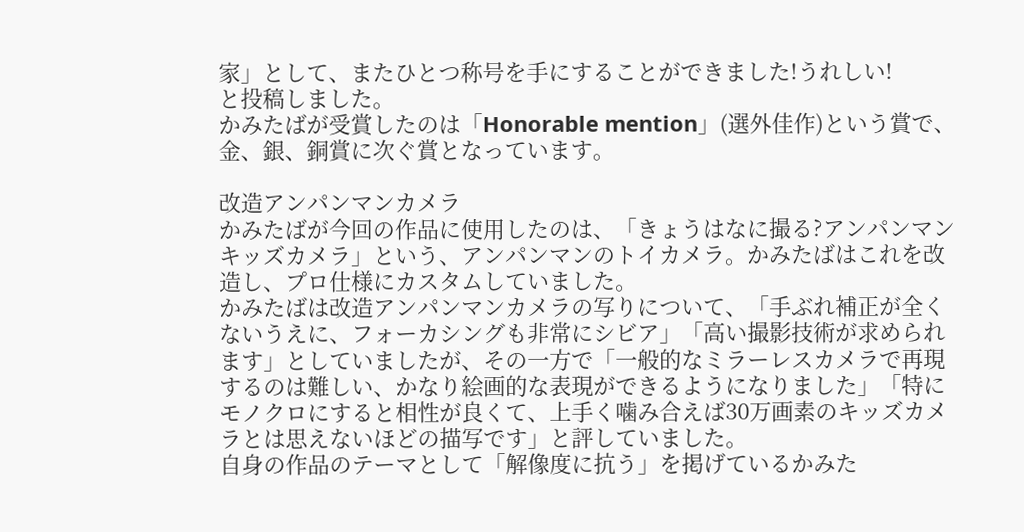家」として、またひとつ称号を手にすることができました!うれしい!
と投稿しました。
かみたばが受賞したのは「Honorable mention」(選外佳作)という賞で、金、銀、銅賞に次ぐ賞となっています。

改造アンパンマンカメラ
かみたばが今回の作品に使用したのは、「きょうはなに撮る?アンパンマンキッズカメラ」という、アンパンマンのトイカメラ。かみたばはこれを改造し、プロ仕様にカスタムしていました。
かみたばは改造アンパンマンカメラの写りについて、「手ぶれ補正が全くないうえに、フォーカシングも非常にシビア」「高い撮影技術が求められます」としていましたが、その一方で「一般的なミラーレスカメラで再現するのは難しい、かなり絵画的な表現ができるようになりました」「特にモノクロにすると相性が良くて、上手く噛み合えば30万画素のキッズカメラとは思えないほどの描写です」と評していました。
自身の作品のテーマとして「解像度に抗う」を掲げているかみた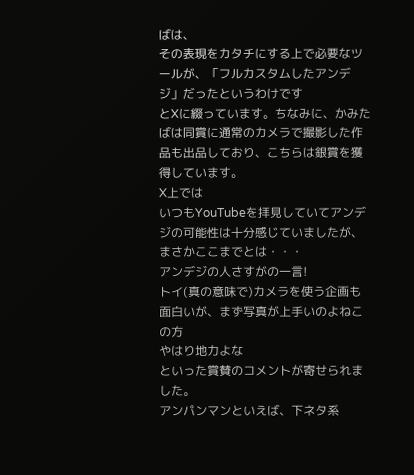ばは、
その表現をカタチにする上で必要なツールが、「フルカスタムしたアンデジ」だったというわけです
とXに綴っています。ちなみに、かみたばは同賞に通常のカメラで撮影した作品も出品しており、こちらは銀賞を獲得しています。
X上では
いつもYouTubeを拝見していてアンデジの可能性は十分感じていましたが、まさかここまでとは・・・
アンデジの人さすがの一言!
トイ(真の意味で)カメラを使う企画も面白いが、まず写真が上手いのよねこの方
やはり地力よな
といった賞賛のコメントが寄せられました。
アンパンマンといえば、下ネタ系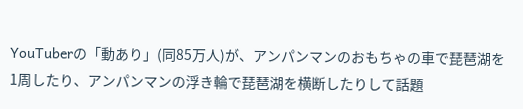YouTuberの「動あり」(同85万人)が、アンパンマンのおもちゃの車で琵琶湖を1周したり、アンパンマンの浮き輪で琵琶湖を横断したりして話題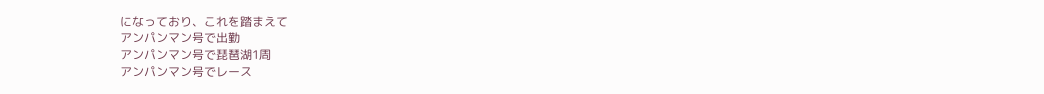になっており、これを踏まえて
アンパンマン号で出勤
アンパンマン号で琵琶湖1周
アンパンマン号でレース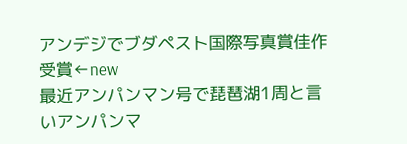アンデジでブダペスト国際写真賞佳作受賞←new
最近アンパンマン号で琵琶湖1周と言いアンパンマ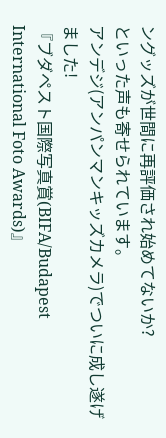ングッズが世間に再評価され始めてないか?
といった声も寄せられています。
アンデジ(アンパンマンキッズカメラ)でついに成し遂げました!
『ブダペスト国際写真賞(BIFA/Budapest International Foto Awards)』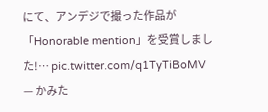にて、アンデジで撮った作品が「Honorable mention」を受賞しました!… pic.twitter.com/q1TyTiBoMV
— かみた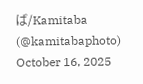ば/Kamitaba (@kamitabaphoto) October 16, 2025